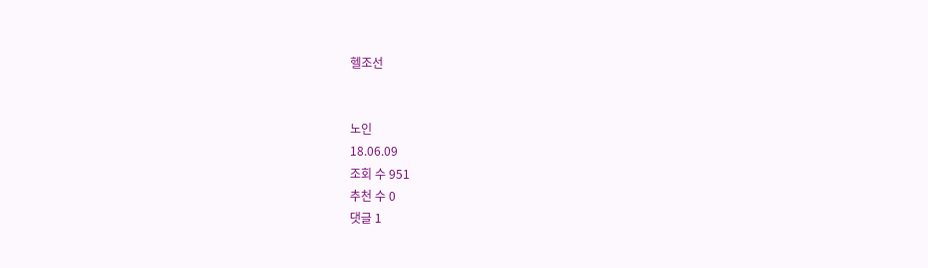헬조선


노인
18.06.09
조회 수 951
추천 수 0
댓글 1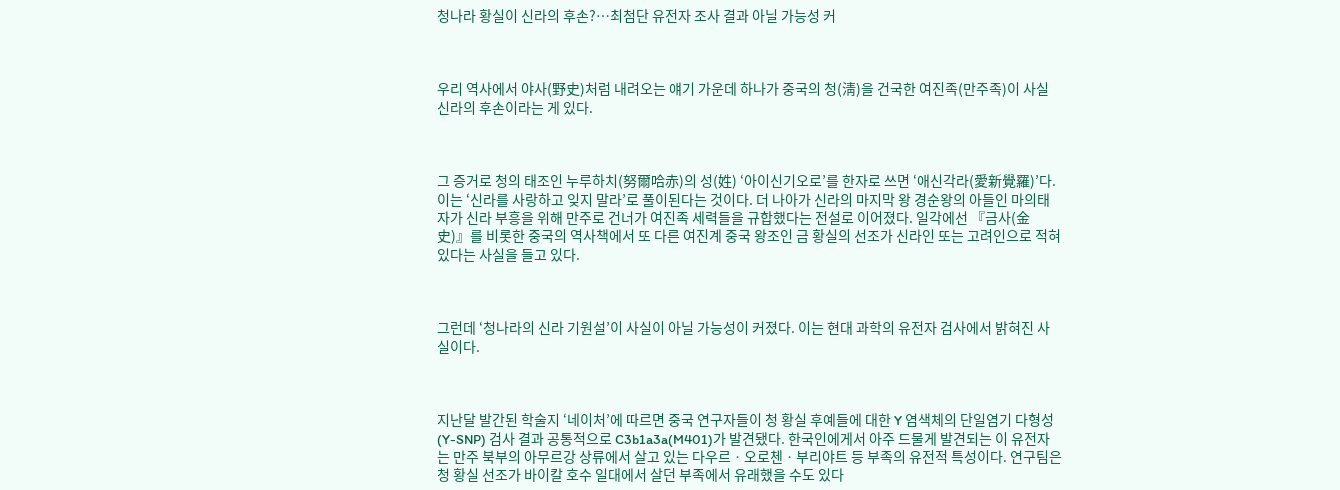청나라 황실이 신라의 후손?…최첨단 유전자 조사 결과 아닐 가능성 커



우리 역사에서 야사(野史)처럼 내려오는 얘기 가운데 하나가 중국의 청(淸)을 건국한 여진족(만주족)이 사실 신라의 후손이라는 게 있다.



그 증거로 청의 태조인 누루하치(努爾哈赤)의 성(姓) ‘아이신기오로’를 한자로 쓰면 ‘애신각라(愛新覺羅)’다. 이는 ‘신라를 사랑하고 잊지 말라’로 풀이된다는 것이다. 더 나아가 신라의 마지막 왕 경순왕의 아들인 마의태자가 신라 부흥을 위해 만주로 건너가 여진족 세력들을 규합했다는 전설로 이어졌다. 일각에선 『금사(金史)』를 비롯한 중국의 역사책에서 또 다른 여진계 중국 왕조인 금 황실의 선조가 신라인 또는 고려인으로 적혀 있다는 사실을 들고 있다.



그런데 ‘청나라의 신라 기원설’이 사실이 아닐 가능성이 커졌다. 이는 현대 과학의 유전자 검사에서 밝혀진 사실이다.



지난달 발간된 학술지 ‘네이처’에 따르면 중국 연구자들이 청 황실 후예들에 대한 Y 염색체의 단일염기 다형성(Y-SNP) 검사 결과 공통적으로 C3b1a3a(M401)가 발견됐다. 한국인에게서 아주 드물게 발견되는 이 유전자는 만주 북부의 아무르강 상류에서 살고 있는 다우르ㆍ오로첸ㆍ부리야트 등 부족의 유전적 특성이다. 연구팀은 청 황실 선조가 바이칼 호수 일대에서 살던 부족에서 유래했을 수도 있다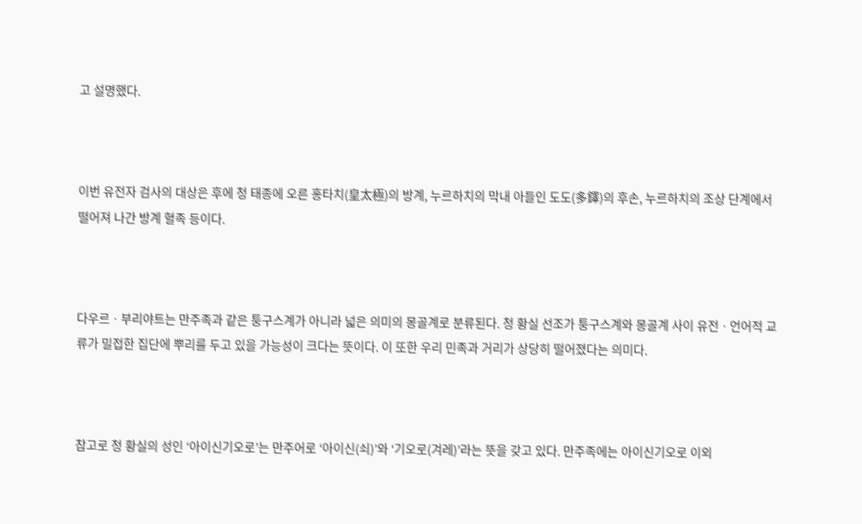고 설명했다.



이번 유전자 검사의 대상은 후에 청 태종에 오른 홍타치(皇太極)의 방계, 누르하치의 막내 아들인 도도(多鐸)의 후손, 누르하치의 조상 단계에서 떨어져 나간 방계 혈족 등이다.



다우르ㆍ부리야트는 만주족과 같은 퉁구스계가 아니라 넓은 의미의 몽골계로 분류된다. 청 황실 선조가 퉁구스계와 몽골계 사이 유전ㆍ언어적 교류가 밀접한 집단에 뿌리를 두고 있을 가능성이 크다는 뜻이다. 이 또한 우리 민족과 거리가 상당히 떨어졌다는 의미다.



참고로 청 황실의 성인 ‘아이신기오로’는 만주어로 ‘아이신(쇠)’와 ‘기오로(겨레)’라는 뜻을 갖고 있다. 만주족에는 아이신기오로 이외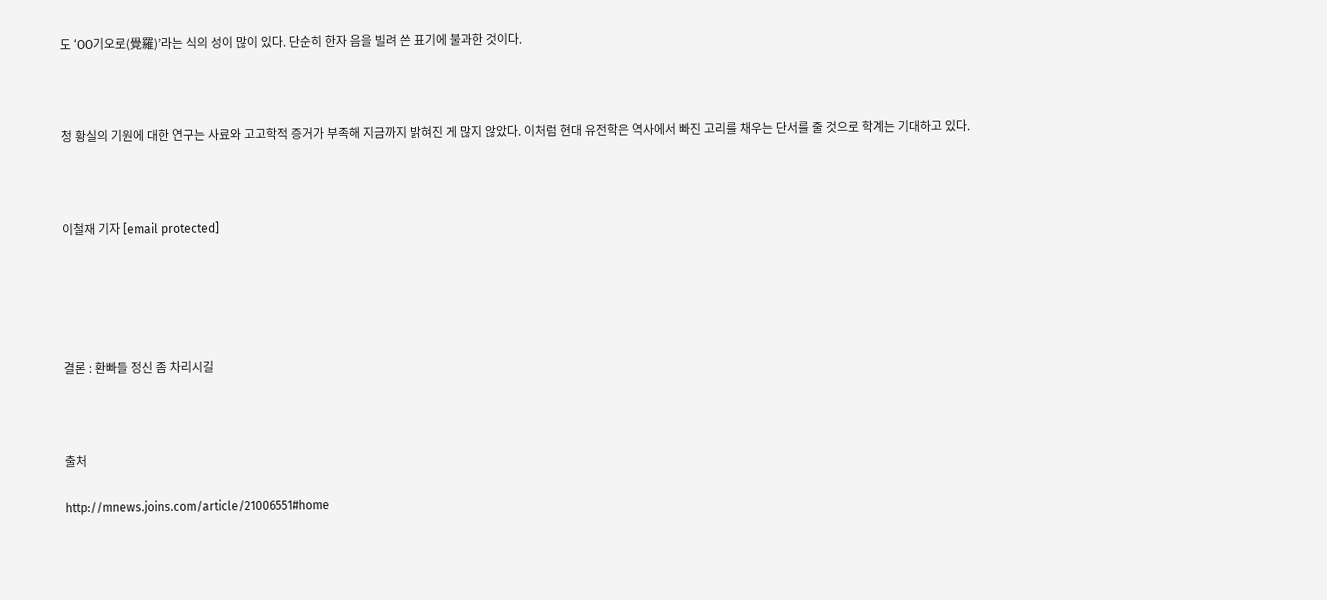도 ‘OO기오로(覺羅)’라는 식의 성이 많이 있다. 단순히 한자 음을 빌려 쓴 표기에 불과한 것이다.



청 황실의 기원에 대한 연구는 사료와 고고학적 증거가 부족해 지금까지 밝혀진 게 많지 않았다. 이처럼 현대 유전학은 역사에서 빠진 고리를 채우는 단서를 줄 것으로 학계는 기대하고 있다.



이철재 기자 [email protected]





결론 : 환빠들 정신 좀 차리시길



출처

http://mnews.joins.com/article/21006551#home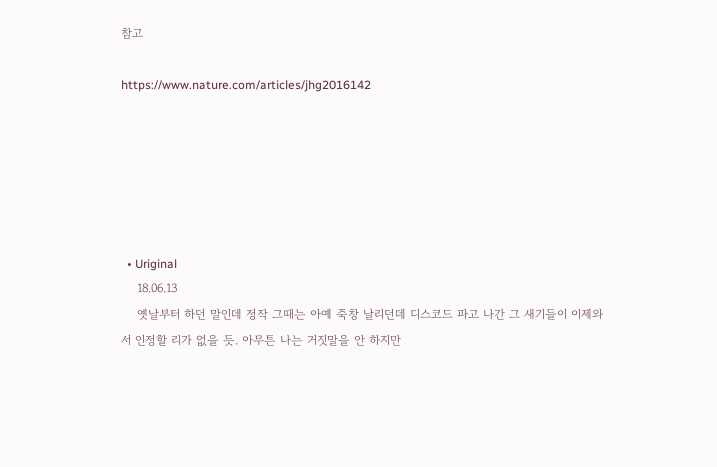참고

https://www.nature.com/articles/jhg2016142






  • Uriginal
    18.06.13
    옛날부터 하던 말인데 정작 그때는 아예 죽창 날리던데 디스코드 파고 나간 그 새기들이 이제와서 인정할 리가 없을 듯. 아무튼 나는 거짓말을 안 하지만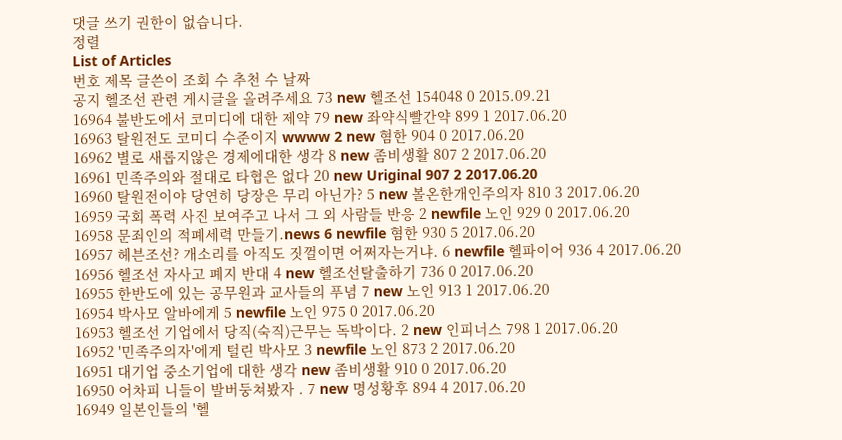댓글 쓰기 권한이 없습니다.
정렬
List of Articles
번호 제목 글쓴이 조회 수 추천 수 날짜
공지 헬조선 관련 게시글을 올려주세요 73 new 헬조선 154048 0 2015.09.21
16964 불반도에서 코미디에 대한 제약 79 new 좌약식빨간약 899 1 2017.06.20
16963 탈원전도 코미디 수준이지 wwww 2 new 혐한 904 0 2017.06.20
16962 별로 새롭지않은 경제에대한 생각 8 new 좀비생활 807 2 2017.06.20
16961 민족주의와 절대로 타협은 없다 20 new Uriginal 907 2 2017.06.20
16960 탈원전이야 당연히 당장은 무리 아닌가? 5 new 볼온한개인주의자 810 3 2017.06.20
16959 국회 폭력 사진 보여주고 나서 그 외 사람들 반응 2 newfile 노인 929 0 2017.06.20
16958 문죄인의 적폐세력 만들기.news 6 newfile 혐한 930 5 2017.06.20
16957 헤븐조선? 개소리를 아직도 짓껄이면 어쩌자는거냐. 6 newfile 헬파이어 936 4 2017.06.20
16956 헬조선 자사고 폐지 반대 4 new 헬조선탈출하기 736 0 2017.06.20
16955 한반도에 있는 공무원과 교사들의 푸념 7 new 노인 913 1 2017.06.20
16954 박사모 알바에게 5 newfile 노인 975 0 2017.06.20
16953 헬조선 기업에서 당직(숙직)근무는 독박이다. 2 new 인피너스 798 1 2017.06.20
16952 '민족주의자'에게 털린 박사모 3 newfile 노인 873 2 2017.06.20
16951 대기업 중소기업에 대한 생각 new 좀비생활 910 0 2017.06.20
16950 어차피 니들이 발버둥쳐봤자 . 7 new 명성황후 894 4 2017.06.20
16949 일본인들의 '헬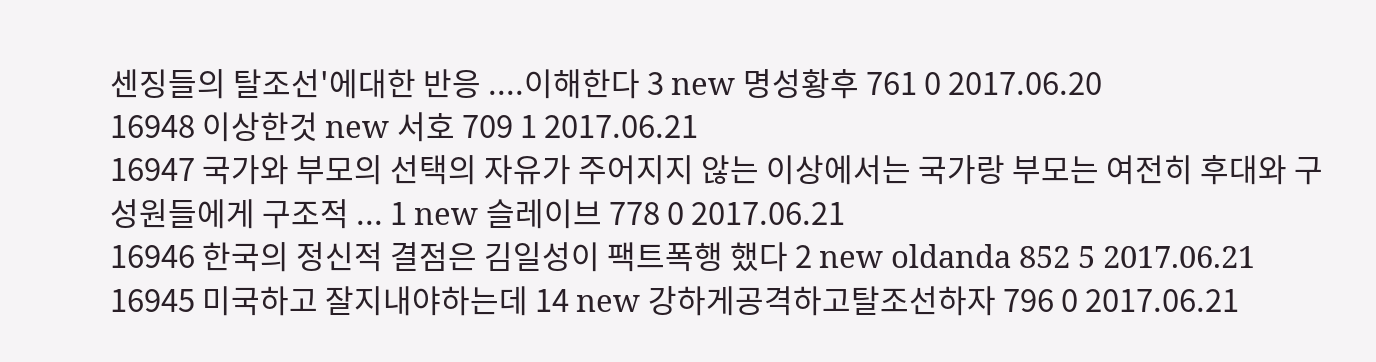센징들의 탈조선'에대한 반응 ....이해한다 3 new 명성황후 761 0 2017.06.20
16948 이상한것 new 서호 709 1 2017.06.21
16947 국가와 부모의 선택의 자유가 주어지지 않는 이상에서는 국가랑 부모는 여전히 후대와 구성원들에게 구조적 ... 1 new 슬레이브 778 0 2017.06.21
16946 한국의 정신적 결점은 김일성이 팩트폭행 했다 2 new oldanda 852 5 2017.06.21
16945 미국하고 잘지내야하는데 14 new 강하게공격하고탈조선하자 796 0 2017.06.21